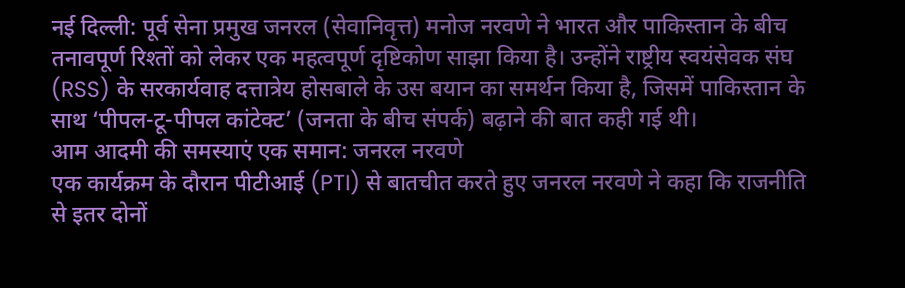नई दिल्ली: पूर्व सेना प्रमुख जनरल (सेवानिवृत्त) मनोज नरवणे ने भारत और पाकिस्तान के बीच तनावपूर्ण रिश्तों को लेकर एक महत्वपूर्ण दृष्टिकोण साझा किया है। उन्होंने राष्ट्रीय स्वयंसेवक संघ (RSS) के सरकार्यवाह दत्तात्रेय होसबाले के उस बयान का समर्थन किया है, जिसमें पाकिस्तान के साथ ‘पीपल-टू-पीपल कांटेक्ट’ (जनता के बीच संपर्क) बढ़ाने की बात कही गई थी।
आम आदमी की समस्याएं एक समान: जनरल नरवणे
एक कार्यक्रम के दौरान पीटीआई (PTI) से बातचीत करते हुए जनरल नरवणे ने कहा कि राजनीति से इतर दोनों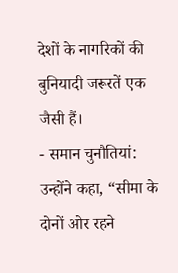देशों के नागरिकों की बुनियादी जरूरतें एक जैसी हैं।
- समान चुनौतियां: उन्होंने कहा, “सीमा के दोनों ओर रहने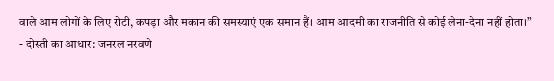वाले आम लोगों के लिए रोटी, कपड़ा और मकान की समस्याएं एक समान हैं। आम आदमी का राजनीति से कोई लेना-देना नहीं होता।”
- दोस्ती का आधार: जनरल नरवणे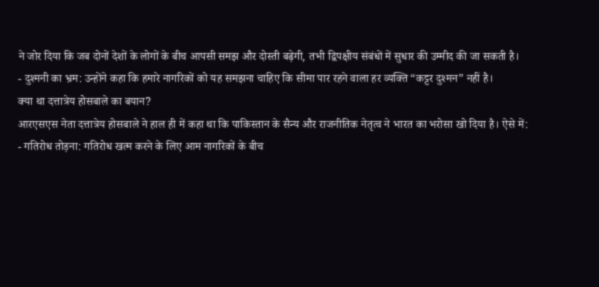ने जोर दिया कि जब दोनों देशों के लोगों के बीच आपसी समझ और दोस्ती बढ़ेगी, तभी द्विपक्षीय संबंधों में सुधार की उम्मीद की जा सकती है।
- दुश्मनी का भ्रम: उन्होंने कहा कि हमारे नागरिकों को यह समझना चाहिए कि सीमा पार रहने वाला हर व्यक्ति “कट्टर दुश्मन” नहीं है।
क्या था दत्तात्रेय होसबाले का बयान?
आरएसएस नेता दत्तात्रेय होसबाले ने हाल ही में कहा था कि पाकिस्तान के सैन्य और राजनीतिक नेतृत्व ने भारत का भरोसा खो दिया है। ऐसे में:
- गतिरोध तोड़ना: गतिरोध खत्म करने के लिए आम नागरिकों के बीच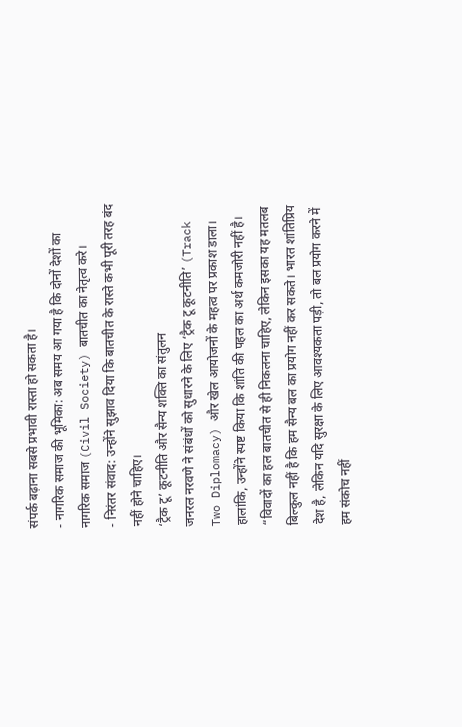संपर्क बढ़ाना सबसे प्रभावी रास्ता हो सकता है।
- नागरिक समाज की भूमिका: अब समय आ गया है कि दोनों देशों का नागरिक समाज (Civil Society) बातचीत का नेतृत्व करे।
- निरंतर संवाद: उन्होंने सुझाव दिया कि बातचीत के रास्ते कभी पूरी तरह बंद नहीं होने चाहिए।
‘ट्रैक टू’ कूटनीति और सैन्य शक्ति का संतुलन
जनरल नरवणे ने संबंधों को सुधारने के लिए ‘ट्रैक टू कूटनीति’ (Track Two Diplomacy) और खेल आयोजनों के महत्व पर प्रकाश डाला। हालांकि, उन्होंने स्पष्ट किया कि शांति की पहल का अर्थ कमजोरी नहीं है।
“विवादों का हल बातचीत से ही निकलना चाहिए, लेकिन इसका यह मतलब बिल्कुल नहीं है कि हम सैन्य बल का प्रयोग नहीं कर सकते। भारत शांतिप्रिय देश है, लेकिन यदि सुरक्षा के लिए आवश्यकता पड़ी, तो बल प्रयोग करने में हम संकोच नहीं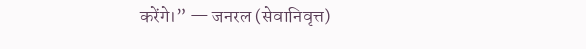करेंगे।” — जनरल (सेवानिवृत्त)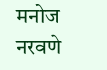मनोज नरवणे